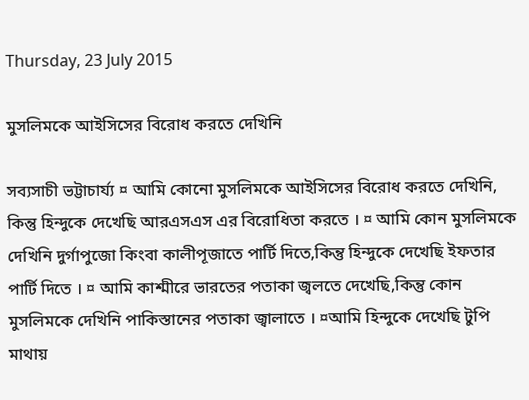Thursday, 23 July 2015

মুসলিমকে আইসিসের বিরোধ করতে দেখিনি

সব্যসাচী ভট্টাচার্য্য ¤ আমি কোনো মুসলিমকে আইসিসের বিরোধ করতে দেখিনি, কিন্তু হিন্দুকে দেখেছি আরএসএস এর বিরোধিতা করতে । ¤ আমি কোন মুসলিমকে দেখিনি দুর্গাপুজো কিংবা কালীপূজাতে পার্টি দিতে,কিন্তু হিন্দুকে দেখেছি ইফতার পার্টি দিতে । ¤ আমি কাশ্মীরে ভারতের পতাকা জ্বলতে দেখেছি,কিন্তু কোন মুসলিমকে দেখিনি পাকিস্তানের পতাকা জ্বালাতে । ¤আমি হিন্দুকে দেখেছি টুপি মাথায়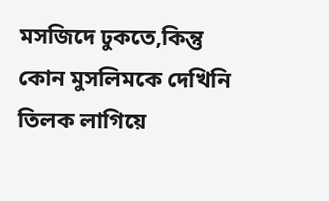মসজিদে ঢুকতে,কিন্তু কোন মুসলিমকে দেখিনি তিলক লাগিয়ে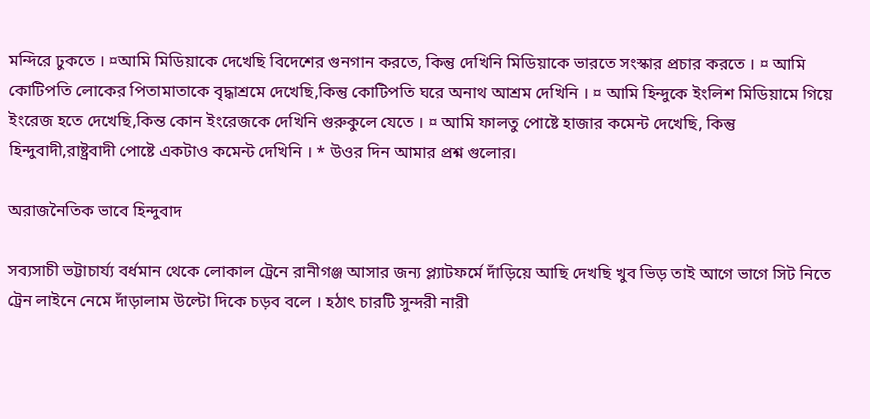মন্দিরে ঢুকতে । ¤আমি মিডিয়াকে দেখেছি বিদেশের গুনগান করতে, কিন্তু দেখিনি মিডিয়াকে ভারতে সংস্কার প্রচার করতে । ¤ আমি কোটিপতি লোকের পিতামাতাকে বৃদ্ধাশ্রমে দেখেছি,কিন্তু কোটিপতি ঘরে অনাথ আশ্রম দেখিনি । ¤ আমি হিন্দুকে ইংলিশ মিডিয়ামে গিয়ে ইংরেজ হতে দেখেছি,কিন্ত কোন ইংরেজকে দেখিনি গুরুকুলে যেতে । ¤ আমি ফালতু পোষ্টে হাজার কমেন্ট দেখেছি, কিন্তু হিন্দুবাদী,রাষ্ট্রবাদী পোষ্টে একটাও কমেন্ট দেখিনি । * উওর দিন আমার প্রশ্ন গুলোর।

অরাজনৈতিক ভাবে হিন্দুবাদ

সব্যসাচী ভট্টাচার্য্য বর্ধমান থেকে লোকাল ট্রেনে রানীগঞ্জ আসার জন্য প্ল্যাটফর্মে দাঁড়িয়ে আছি দেখছি খুব ভিড় তাই আগে ভাগে সিট নিতে ট্রেন লাইনে নেমে দাঁড়ালাম উল্টো দিকে চড়ব বলে । হঠাৎ চারটি সুন্দরী নারী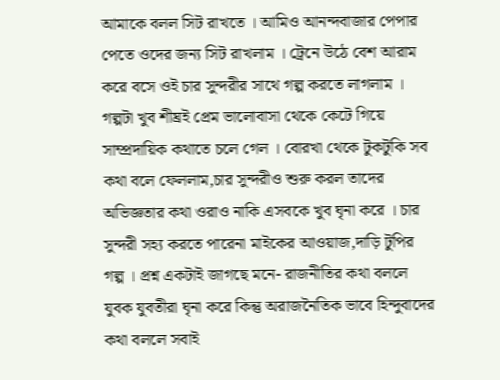আমাকে বলল সিট রাখতে । আমিও আনন্দবাজার পেপার পেতে ওদের জন্য সিট রাখলাম । ট্রেনে উঠে বেশ আরাম করে বসে ওই চার সুন্দরীর সাথে গল্প করতে লাগলাম । গল্পটা খুব শীঘ্রই প্রেম ভালোবাসা থেকে কেটে গিয়ে সাম্প্রদায়িক কথাতে চলে গেল । বোরখা থেকে টুকটুকি সব কথা বলে ফেললাম,চার সুন্দরীও শুরু করল তাদের অভিজ্ঞতার কথা ওরাও নাকি এসবকে খুব ঘৃনা করে । চার সুন্দরী সহ্য করতে পারেনা মাইকের আওয়াজ,দাড়ি টুপির গল্প । প্রশ্ন একটাই জাগছে মনে- রাজনীতির কথা বললে যুবক যুবতীরা ঘৃনা করে কিন্তু অরাজনৈতিক ভাবে হিন্দুবাদের কথা বললে সবাই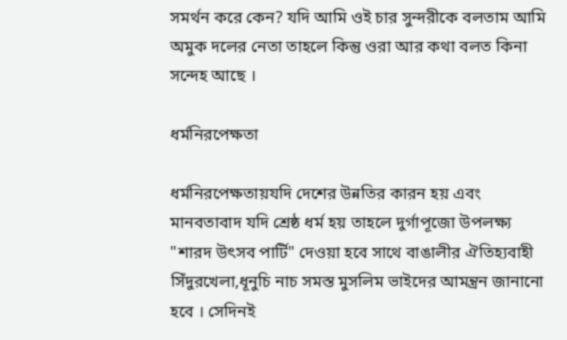সমর্থন করে কেন? যদি আমি ওই চার সুন্দরীকে বলতাম আমি অমুক দলের নেতা তাহলে কিন্তু ওরা আর কথা বলত কিনা সন্দেহ আছে ।

ধর্মনিরপেক্ষতা

ধর্মনিরপেক্ষতায়যদি দেশের উন্নতির কারন হয় এবং মানবতাবাদ যদি শ্রেষ্ঠ ধর্ম হয় তাহলে দুর্গাপূজো উপলক্ষ্য "শারদ উৎসব পার্টি" দেওয়া হবে সাথে বাঙালীর ঐতিহ্যবাহী সিঁদুরখেলা,ধূনুচি নাচ সমস্ত মুসলিম ভাইদের আমন্ত্রন জানানো হবে । সেদিনই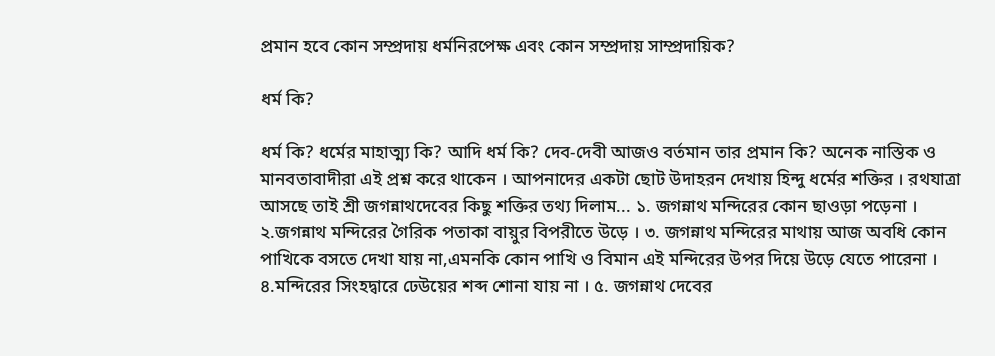প্রমান হবে কোন সম্প্রদায় ধর্মনিরপেক্ষ এবং কোন সম্প্রদায় সাম্প্রদায়িক?

ধর্ম কি?

ধর্ম কি? ধর্মের মাহাত্ম্য কি? আদি ধর্ম কি? দেব-দেবী আজও বর্তমান তার প্রমান কি? অনেক নাস্তিক ও মানবতাবাদীরা এই প্রশ্ন করে থাকেন । আপনাদের একটা ছোট উদাহরন দেখায় হিন্দু ধর্মের শক্তির । রথযাত্রা আসছে তাই শ্রী জগন্নাথদেবের কিছু শক্তির তথ্য দিলাম... ১. জগন্নাথ মন্দিরের কোন ছাওড়া পড়েনা । ২.জগন্নাথ মন্দিরের গৈরিক পতাকা বায়ুর বিপরীতে উড়ে । ৩. জগন্নাথ মন্দিরের মাথায় আজ অবধি কোন পাখিকে বসতে দেখা যায় না,এমনকি কোন পাখি ও বিমান এই মন্দিরের উপর দিয়ে উড়ে যেতে পারেনা । ৪.মন্দিরের সিংহদ্বারে ঢেউয়ের শব্দ শোনা যায় না । ৫. জগন্নাথ দেবের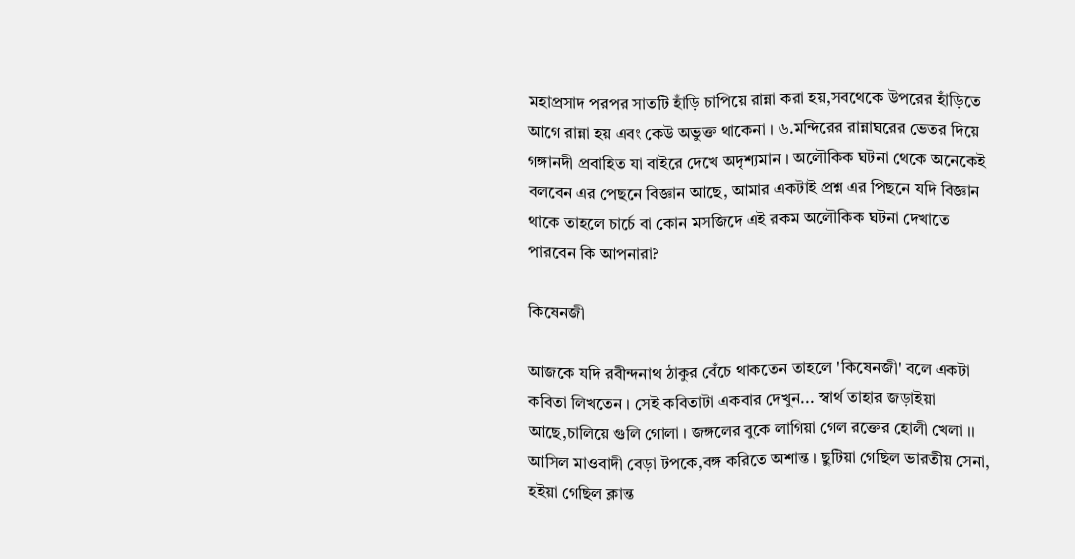মহাপ্রসাদ পরপর সাতটি হাঁড়ি চাপিয়ে রান্না করা হয়,সবথেকে উপরের হাঁড়িতে আগে রান্না হয় এবং কেউ অভুক্ত থাকেনা । ৬.মন্দিরের রান্নাঘরের ভেতর দিয়ে গঙ্গানদী প্রবাহিত যা বাইরে দেখে অদৃশ্যমান । অলৌকিক ঘটনা থেকে অনেকেই বলবেন এর পেছনে বিজ্ঞান আছে, আমার একটাই প্রশ্ন এর পিছনে যদি বিজ্ঞান থাকে তাহলে চার্চে বা কোন মসজিদে এই রকম অলৌকিক ঘটনা দেখাতে পারবেন কি আপনারা?

কিষেনজী

আজকে যদি রবীন্দনাথ ঠাকুর বেঁচে থাকতেন তাহলে 'কিষেনজী' বলে একটা কবিতা লিখতেন । সেই কবিতাটা একবার দেখুন... স্বার্থ তাহার জড়াইয়া আছে,চালিয়ে গুলি গোলা । জঙ্গলের বুকে লাগিয়া গেল রক্তের হোলী খেলা ।। আসিল মাওবাদী বেড়া টপকে,বঙ্গ করিতে অশান্ত । ছুটিয়া গেছিল ভারতীয় সেনা, হইয়া গেছিল ক্লান্ত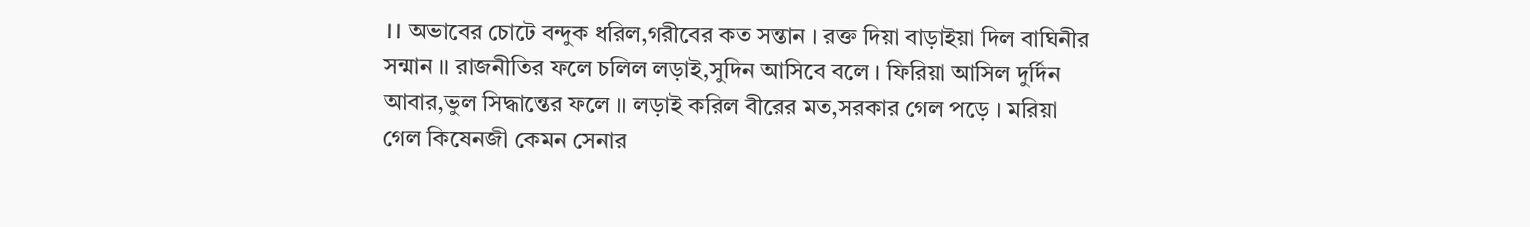।। অভাবের চোটে বন্দুক ধরিল,গরীবের কত সন্তান । রক্ত দিয়া বাড়াইয়া দিল বাঘিনীর সন্মান ।। রাজনীতির ফলে চলিল লড়াই,সুদিন আসিবে বলে । ফিরিয়া আসিল দুর্দিন আবার,ভুল সিদ্ধান্তের ফলে ।। লড়াই করিল বীরের মত,সরকার গেল পড়ে । মরিয়া গেল কিষেনজী কেমন সেনার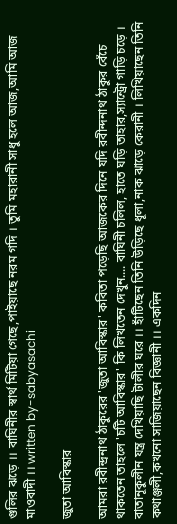গুলির ঝড়ে ।। বাঘিনীর স্বার্থ মিটিয়া গেছে,পাইয়াছে নরম গদি । তুমি মহারানী সাধু হলে আজ,আমি আজ মাওবাদী ।। written by-sabyasachi

জুতা আবিস্কার

আমরা রবীন্দ্রনাথ ঠাকুরের 'জুতা আবিস্কার' কবিতা পড়েছি আজকের দিনে যদি রবীন্দনাথ ঠাকুর বেঁচে থাকতেন তাহলে 'চটি আবিস্কার' কি লিখতেন দেখুন.... বাঘিনী চলিল, হাতে ঘড়ি তাহার,স্যান্ট্রো গাড়ি চড়ে । বাতানূকুলীন যন্ত্র দেখিয়াছি টালীর ঘরে ।। হাঁটিছেন তিনি উড়িছে ধূলা,নাক ঝাড়ে কেরানী । লিখিয়াছেন তিনি কথাঞ্জলী,কখনো সাজিয়াছেন বিজ্ঞানী ।। একদিন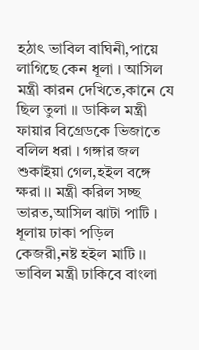হঠাৎ ভাবিল বাঘিনী,পায়ে লাগিছে কেন ধূলা । আসিল মন্ত্রী কারন দেখিতে,কানে যে ছিল তুলা ।। ডাকিল মন্ত্রী ফায়ার বিগ্রেডকে ভিজাতে বলিল ধরা । গঙ্গার জল শুকাইয়া গেল,হইল বঙ্গে ক্ষরা ।। মন্ত্রী করিল সচ্ছ ভারত,আসিল ঝাটা পাটি । ধূলায় ঢাকা পড়িল কেজরী,নষ্ট হইল মাটি ।। ভাবিল মন্ত্রী ঢাকিবে বাংলা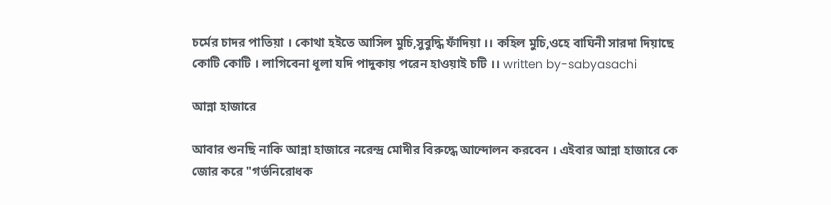চর্মের চাদর পাতিয়া । কোথা হইতে আসিল মুচি,সুবুদ্ধি ফাঁদিয়া ।। কহিল মুচি,ওহে বাঘিনী সারদা দিয়াছে কোটি কোটি । লাগিবেনা ধূলা যদি পাদুকায় পরেন হাওয়াই চটি ।। written by-sabyasachi

আন্না হাজারে

আবার শুনছি নাকি আন্না হাজারে নরেন্দ্র মোদীর বিরুদ্ধে আন্দোলন করবেন । এইবার আন্না হাজারে কে জোর করে "গর্ভনিরোধক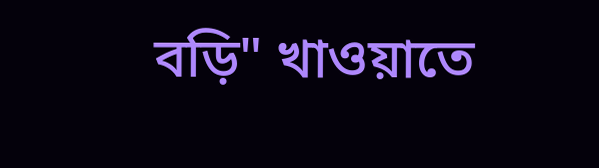বড়ি" খাওয়াতে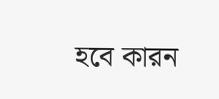হবে কারন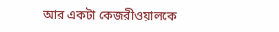আর একটা কেজরীওয়ালকে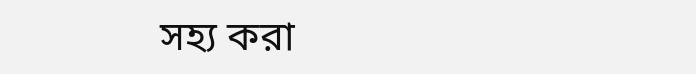সহ্য করা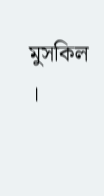মুসকিল ।